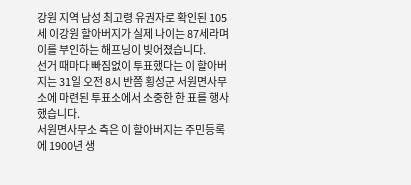강원 지역 남성 최고령 유권자로 확인된 105세 이강원 할아버지가 실제 나이는 87세라며 이를 부인하는 해프닝이 빚어졌습니다.
선거 때마다 빠짐없이 투표했다는 이 할아버지는 31일 오전 8시 반쯤 횡성군 서원면사무소에 마련된 투표소에서 소중한 한 표를 행사했습니다.
서원면사무소 측은 이 할아버지는 주민등록에 1900년 생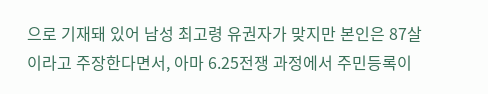으로 기재돼 있어 남성 최고령 유권자가 맞지만 본인은 87살이라고 주장한다면서, 아마 6.25전쟁 과정에서 주민등록이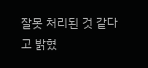잘못 처리된 것 같다고 밝혔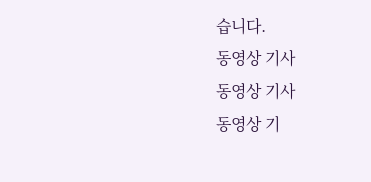습니다.
동영상 기사
동영상 기사
동영상 기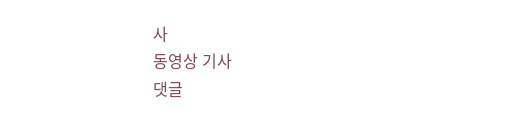사
동영상 기사
댓글